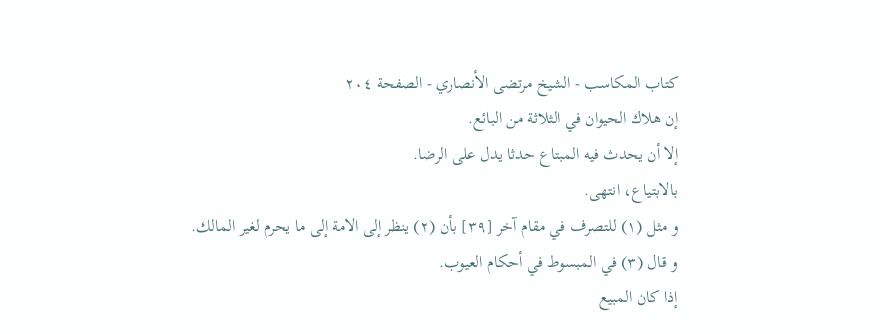كتاب المكاسب - الشيخ مرتضى الأنصاري - الصفحة ٢٠٤
إن هلاك الحيوان في الثلاثة من البائع.
إلا أن يحدث فيه المبتاع حدثا يدل على الرضا.
بالابتياع، انتهى.
و مثل (١) للتصرف في مقام آخر [٣٩] بأن (٢) ينظر إلى الامة إلى ما يحرم لغير المالك.
و قال (٣) في المبسوط في أحكام العيوب.
إذا كان المبيع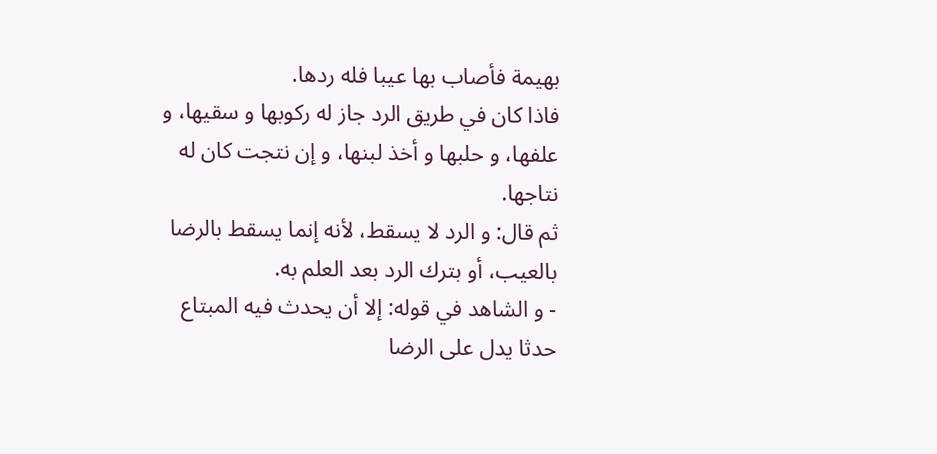بهيمة فأصاب بها عيبا فله ردها.
فاذا كان في طريق الرد جاز له ركوبها و سقيها، و علفها، و حلبها و أخذ لبنها، و إن نتجت كان له نتاجها.
ثم قال: و الرد لا يسقط، لأنه إنما يسقط بالرضا بالعيب، أو بترك الرد بعد العلم به.
- و الشاهد في قوله: إلا أن يحدث فيه المبتاع حدثا يدل على الرضا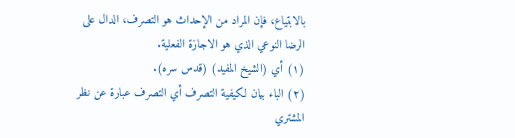بالابتياع، فإن المراد من الإحداث هو التصرف، الدال على الرضا النوعي الذي هو الاجازة الفعلية.
(١) أي (الشيخ المفيد) (قدس سره).
(٢) الباء بيان لكيفية التصرف أي التصرف عبارة عن نظر المشتري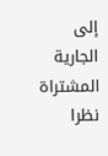إلى الجارية المشتراة نظرا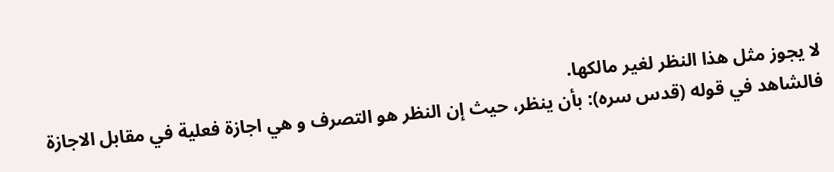لا يجوز مثل هذا النظر لغير مالكها.
فالشاهد في قوله (قدس سره): بأن ينظر، حيث إن النظر هو التصرف و هي اجازة فعلية في مقابل الاجازة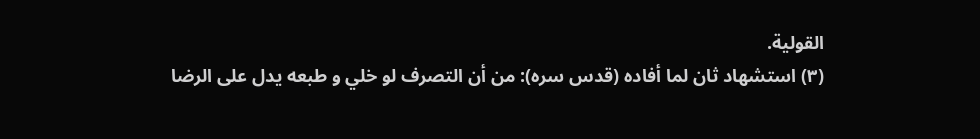القولية.
(٣) استشهاد ثان لما أفاده (قدس سره): من أن التصرف لو خلي و طبعه يدل على الرضا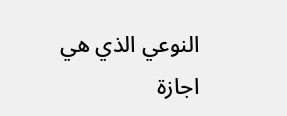النوعي الذي هي اجازة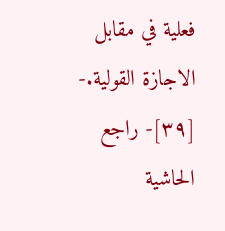فعلية في مقابل الاجازة القولية.-
[٣٩]- راجع الحاشية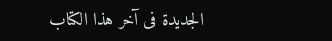الجديدة فى آخر هذا الكتاب